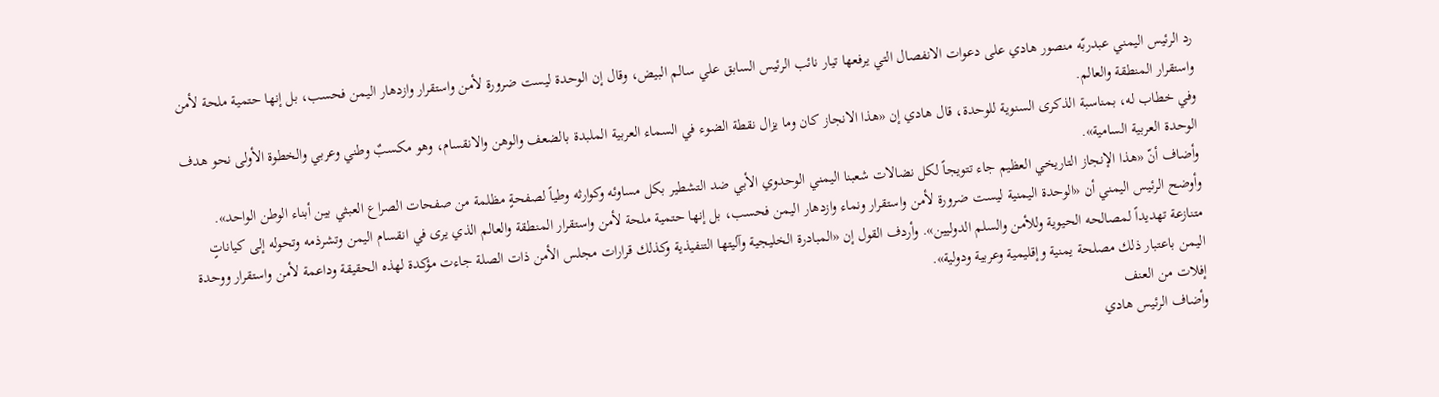رد الرئيس اليمني عبدربّه منصور هادي على دعوات الانفصال التي يرفعها تيار نائب الرئيس السابق علي سالم البيض، وقال إن الوحدة ليست ضرورة لأمن واستقرار وازدهار اليمن فحسب، بل إنها حتمية ملحة لأمن واستقرار المنطقة والعالم.
وفي خطاب له، بمناسبة الذكرى السنوية للوحدة، قال هادي إن «هذا الانجاز كان وما يزال نقطة الضوء في السماء العربية الملبدة بالضعف والوهن والانقسام، وهو مكسبٌ وطني وعربي والخطوة الأولى نحو هدف الوحدة العربية السامية».
وأضاف أنّ «هذا الإنجاز التاريخي العظيم جاء تتويجاً لكل نضالات شعبنا اليمني الوحدوي الأبي ضد التشطير بكل مساوئه وكوارثه وطياً لصفحةٍ مظلمة من صفحات الصراع العبثي بين أبناء الوطن الواحد».
وأوضح الرئيس اليمني أن «الوحدة اليمنية ليست ضرورة لأمن واستقرار ونماء وازدهار اليمن فحسب، بل إنها حتمية ملحة لأمن واستقرار المنطقة والعالم الذي يرى في انقسام اليمن وتشرذمه وتحوله إلى كياناتٍ متنازعة تهديداً لمصالحه الحيوية وللأمن والسلم الدوليين». وأردف القول إن «المبادرة الخليجية وآليتها التنفيذية وكذلك قرارات مجلس الأمن ذات الصلة جاءت مؤكدة لهذه الحقيقة وداعمة لأمن واستقرار ووحدة اليمن باعتبار ذلك مصلحة يمنية وإقليمية وعربية ودولية».
إفلات من العنف
وأضاف الرئيس هادي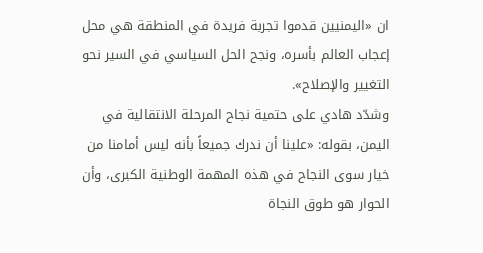ان «اليمنيين قدموا تجربة فريدة في المنطقة هي محل إعجاب العالم بأسره، ونجح الحل السياسي في السير نحو التغيير والإصلاح».
وشدّد هادي على حتمية نجاح المرحلة الانتقالية في اليمن، بقوله: «علينا أن ندرك جميعاً بأنه ليس أمامنا من خيار سوى النجاح في هذه المهمة الوطنية الكبرى، وأن الحوار هو طوق النجاة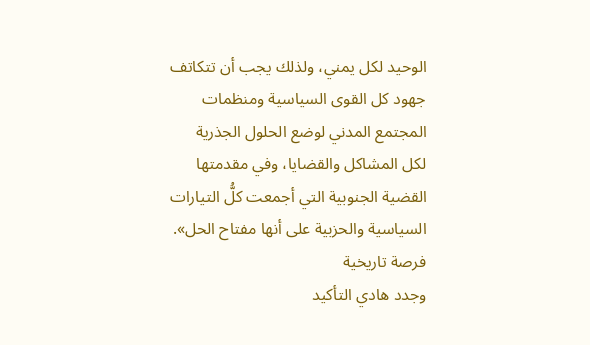الوحيد لكل يمني، ولذلك يجب أن تتكاتف جهود كل القوى السياسية ومنظمات المجتمع المدني لوضع الحلول الجذرية لكل المشاكل والقضايا، وفي مقدمتها القضية الجنوبية التي أجمعت كلُّ التيارات السياسية والحزبية على أنها مفتاح الحل».
فرصة تاريخية
وجدد هادي التأكيد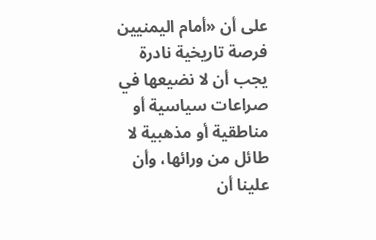على أن «أمام اليمنيين فرصة تاريخية نادرة يجب أن لا نضيعها في صراعات سياسية أو مناطقية أو مذهبية لا طائل من ورائها، وأن علينا أن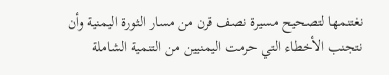نغتنمها لتصحيح مسيرة نصف قرن من مسار الثورة اليمنية وأن نتجنب الأخطاء التي حرمت اليمنيين من التنمية الشاملة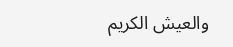والعيش الكريم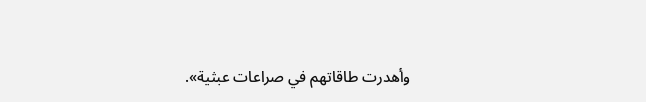وأهدرت طاقاتهم في صراعات عبثية».